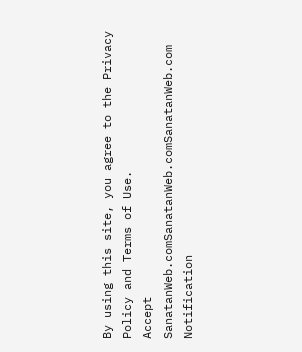By using this site, you agree to the Privacy Policy and Terms of Use.
Accept
SanatanWeb.comSanatanWeb.comSanatanWeb.com
Notification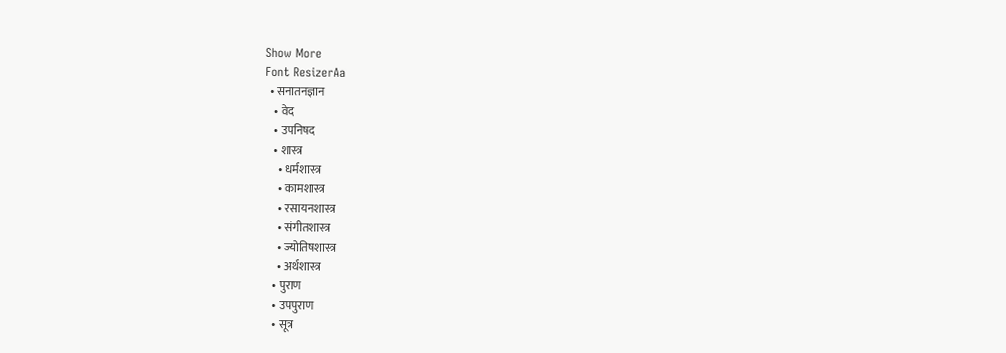Show More
Font ResizerAa
  • सनातनज्ञान
    • वेद
    • उपनिषद
    • शास्त्र
      • धर्मशास्त्र
      • कामशास्त्र
      • रसायनशास्त्र
      • संगीतशास्त्र
      • ज्योतिषशास्त्र
      • अर्थशास्त्र
    • पुराण
    • उपपुराण
    • सूत्र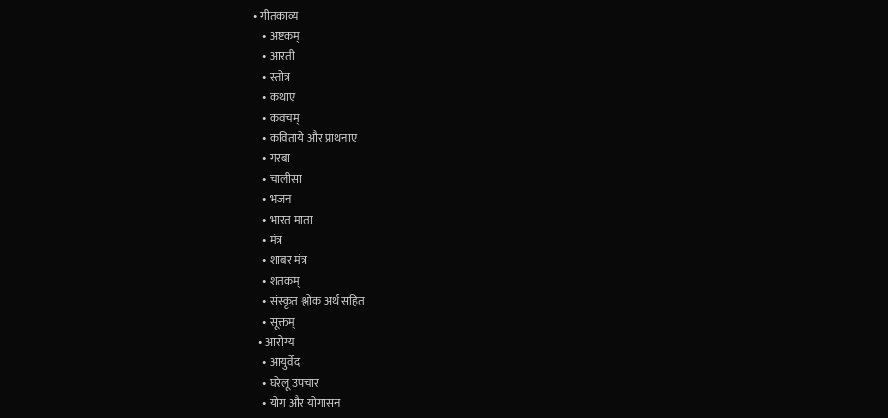• गीतकाव्य
    • अष्टकम्
    • आरती
    • स्तोत्र
    • कथाए
    • कवचम्
    • कविताये और प्राथनाए
    • गरबा
    • चालीसा
    • भजन
    • भारत माता
    • मंत्र
    • शाबर मंत्र
    • शतकम्
    • संस्कृत श्लोक अर्थ सहित
    • सूक्तम्
  • आरोग्य
    • आयुर्वेद
    • घरेलू उपचार
    • योग और योगासन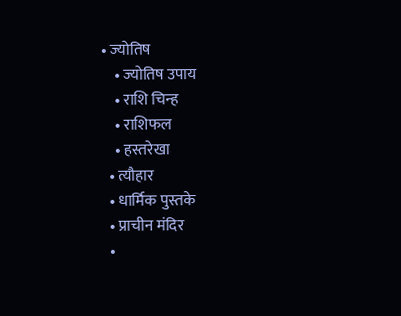• ज्योतिष
    • ज्योतिष उपाय
    • राशि चिन्‍ह
    • राशिफल
    • हस्तरेखा
  • त्यौहार
  • धार्मिक पुस्तके
  • प्राचीन मंदिर
  •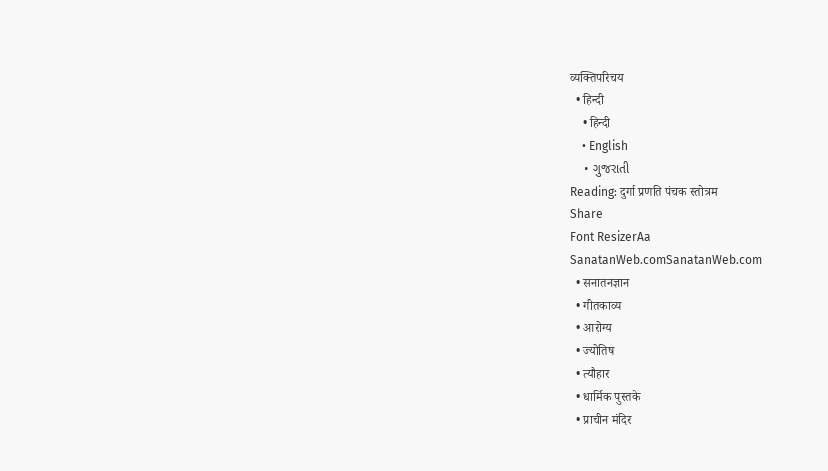व्यक्तिपरिचय
  • हिन्दी
    • हिन्दी
    • English
    • ગુજરાતી
Reading: दुर्गा प्रणति पंचक स्तोत्रम
Share
Font ResizerAa
SanatanWeb.comSanatanWeb.com
  • सनातनज्ञान
  • गीतकाव्य
  • आरोग्य
  • ज्योतिष
  • त्यौहार
  • धार्मिक पुस्तके
  • प्राचीन मंदिर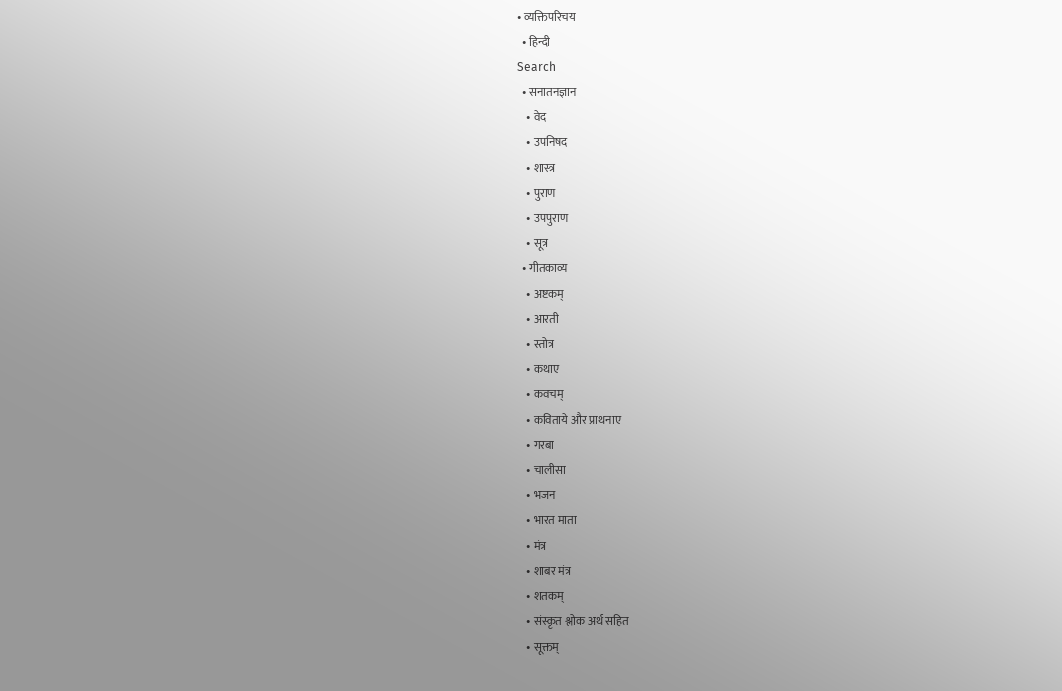• व्यक्तिपरिचय
  • हिन्दी
Search
  • सनातनज्ञान
    • वेद
    • उपनिषद
    • शास्त्र
    • पुराण
    • उपपुराण
    • सूत्र
  • गीतकाव्य
    • अष्टकम्
    • आरती
    • स्तोत्र
    • कथाए
    • कवचम्
    • कविताये और प्राथनाए
    • गरबा
    • चालीसा
    • भजन
    • भारत माता
    • मंत्र
    • शाबर मंत्र
    • शतकम्
    • संस्कृत श्लोक अर्थ सहित
    • सूक्तम्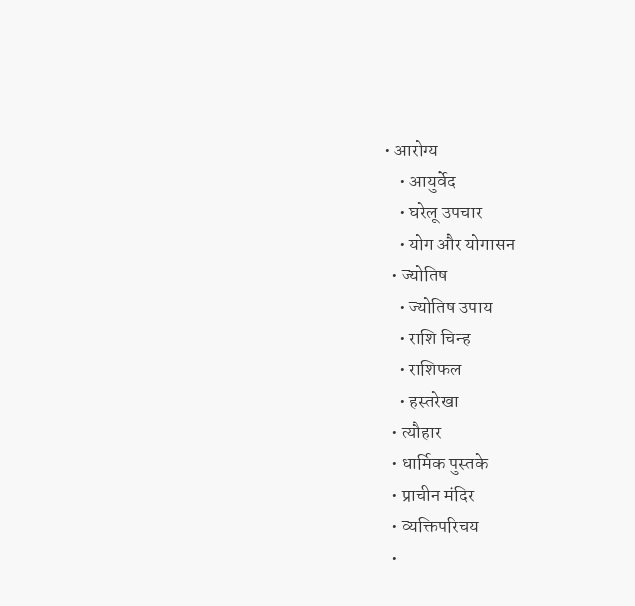• आरोग्य
    • आयुर्वेद
    • घरेलू उपचार
    • योग और योगासन
  • ज्योतिष
    • ज्योतिष उपाय
    • राशि चिन्‍ह
    • राशिफल
    • हस्तरेखा
  • त्यौहार
  • धार्मिक पुस्तके
  • प्राचीन मंदिर
  • व्यक्तिपरिचय
  •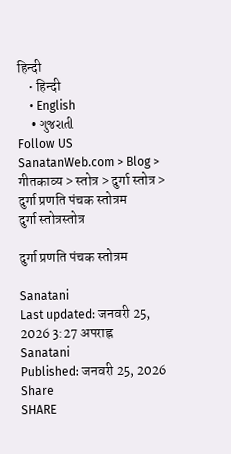हिन्दी
    • हिन्दी
    • English
    • ગુજરાતી
Follow US
SanatanWeb.com > Blog > गीतकाव्य > स्तोत्र > दुर्गा स्तोत्र > दुर्गा प्रणति पंचक स्तोत्रम
दुर्गा स्तोत्रस्तोत्र

दुर्गा प्रणति पंचक स्तोत्रम

Sanatani
Last updated: जनवरी 25, 2026 3:27 अपराह्न
Sanatani
Published: जनवरी 25, 2026
Share
SHARE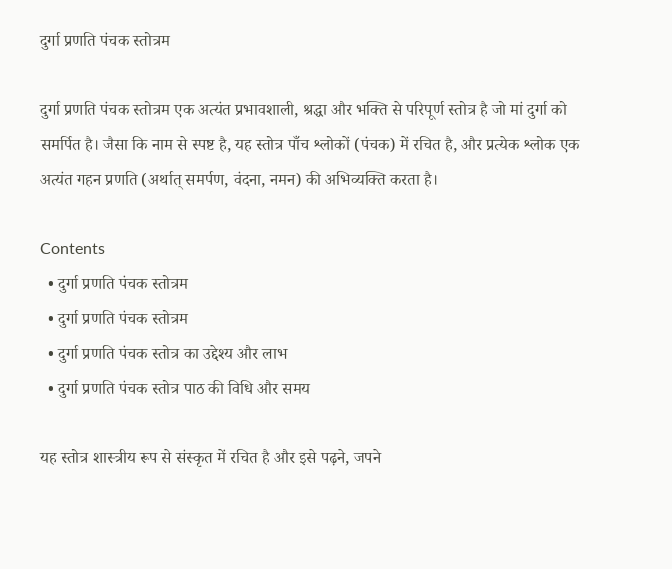दुर्गा प्रणति पंचक स्तोत्रम

दुर्गा प्रणति पंचक स्तोत्रम एक अत्यंत प्रभावशाली, श्रद्धा और भक्ति से परिपूर्ण स्तोत्र है जो मां दुर्गा को समर्पित है। जैसा कि नाम से स्पष्ट है, यह स्तोत्र पाँच श्लोकों (पंचक) में रचित है, और प्रत्येक श्लोक एक अत्यंत गहन प्रणति (अर्थात् समर्पण, वंदना, नमन) की अभिव्यक्ति करता है।

Contents
  • दुर्गा प्रणति पंचक स्तोत्रम
  • दुर्गा प्रणति पंचक स्तोत्रम
  • दुर्गा प्रणति पंचक स्तोत्र का उद्देश्य और लाभ
  • दुर्गा प्रणति पंचक स्तोत्र पाठ की विधि और समय

यह स्तोत्र शास्त्रीय रूप से संस्कृत में रचित है और इसे पढ़ने, जपने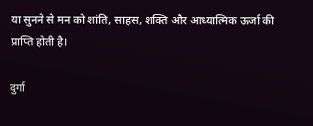या सुनने से मन को शांति, साहस, शक्ति और आध्यात्मिक ऊर्जा की प्राप्ति होती है।

दुर्गा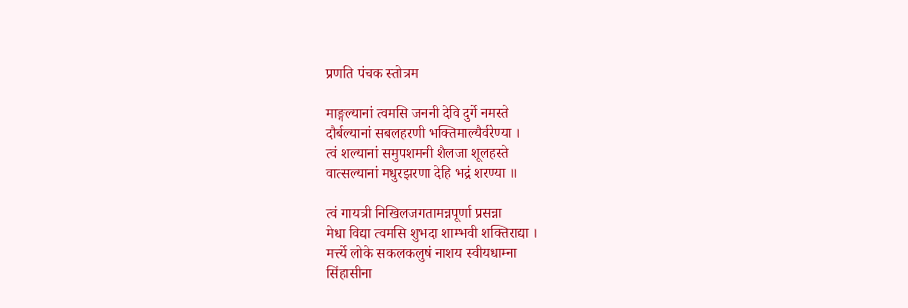प्रणति पंचक स्तोत्रम

माङ्गल्यानां त्वमसि जननी देवि दुर्गे नमस्ते
दौर्बल्यानां सबलहरणी भक्तिमाल्यैर्वरेण्या ।
त्वं शल्यानां समुपशमनी शैलजा शूलहस्ते
वात्सल्यानां मधुरझरणा देहि भद्रं शरण्या ॥

त्वं गायत्री निखिलजगतामन्नपूर्णा प्रसन्ना
मेधा विद्या त्वमसि शुभदा शाम्भवी शक्तिराद्या ।
मर्त्त्ये लोके सकलकलुषं नाशय स्वीयधाम्ना
सिंहासीना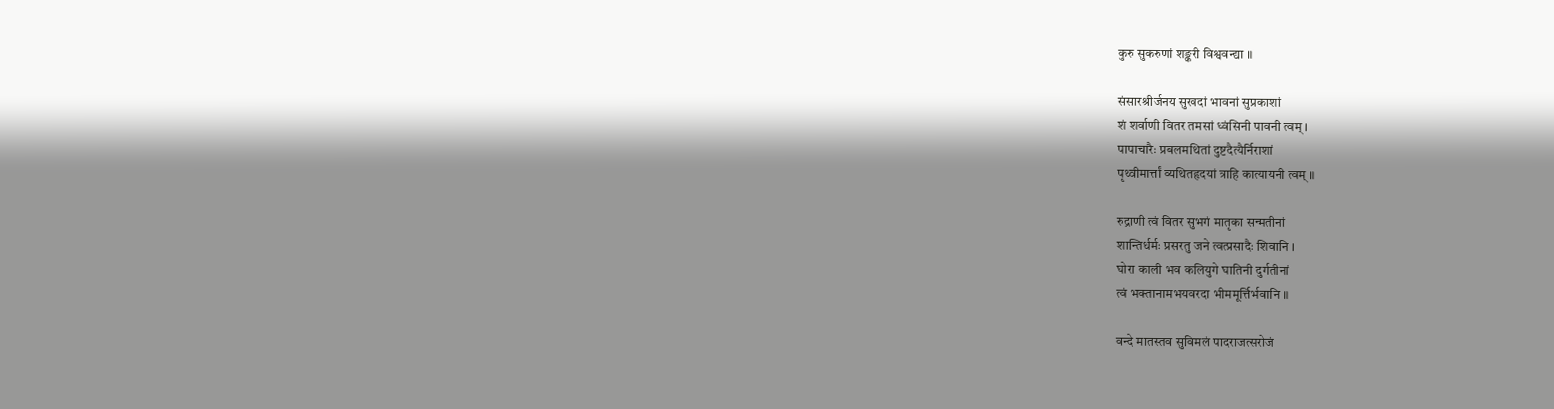कुरु सुकरुणां शङ्करी विश्ववन्द्या ॥

संसारश्रीर्जनय सुखदां भावनां सुप्रकाशां
शं शर्वाणी वितर तमसां ध्वंसिनी पावनी त्वम् ।
पापाचारैः प्रबलमथितां दुष्टदैत्यैर्निराशां
पृथ्वीमार्त्तां व्यथितहृदयां त्राहि कात्यायनी त्वम् ॥

रुद्राणी त्वं वितर सुभगं मातृका सन्मतीनां
शान्तिर्धर्मः प्रसरतु जने त्वत्प्रसादैः शिवानि ।
घोरा काली भव कलियुगे घातिनी दुर्गतीनां
त्वं भक्तानामभयवरदा भीममूर्त्तिर्भवानि ॥

वन्दे मातस्तव सुविमलं पादराजत्सरोजं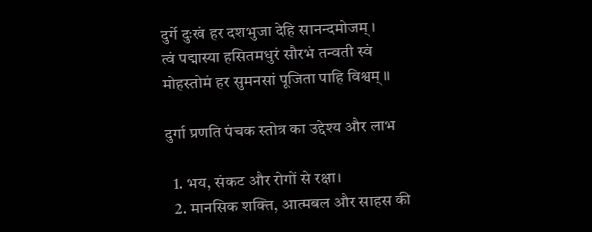दुर्गे दुःखं हर दशभुजा देहि सानन्दमोजम् ।
त्वं पद्मास्या हसितमधुरं सौरभं तन्वती स्वं
मोहस्तोमं हर सुमनसां पूजिता पाहि विश्वम् ॥

दुर्गा प्रणति पंचक स्तोत्र का उद्देश्य और लाभ

  1. भय, संकट और रोगों से रक्षा।
  2. मानसिक शक्ति, आत्मबल और साहस की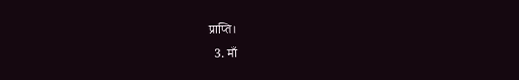प्राप्ति।
  3. माँ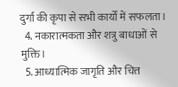दुर्गा की कृपा से सभी कार्यों में सफलता।
  4. नकारात्मकता और शत्रु बाधाओं से मुक्ति।
  5. आध्यात्मिक जागृति और चित्त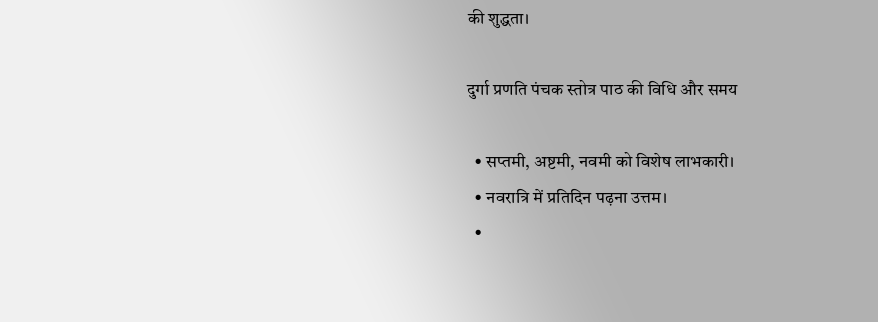की शुद्धता।

दुर्गा प्रणति पंचक स्तोत्र पाठ की विधि और समय

  • सप्तमी, अष्टमी, नवमी को विशेष लाभकारी।
  • नवरात्रि में प्रतिदिन पढ़ना उत्तम।
  •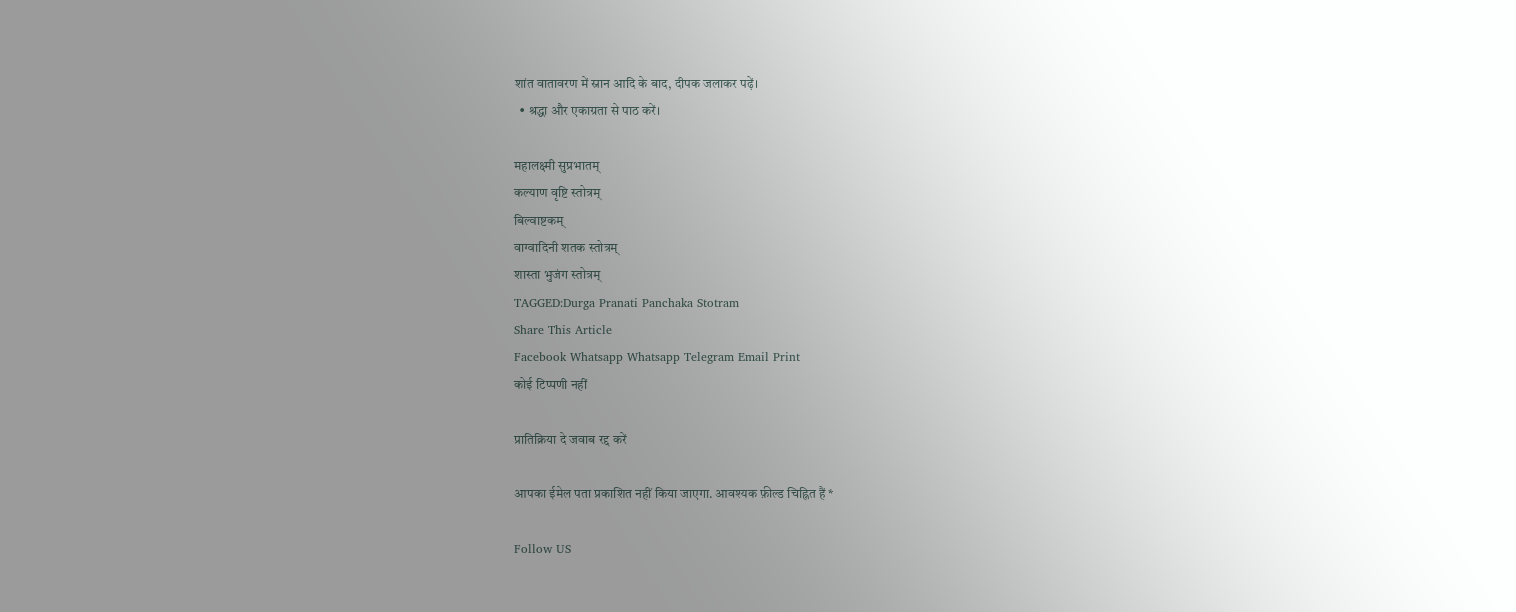शांत वातावरण में स्नान आदि के बाद, दीपक जलाकर पढ़ें।
  • श्रद्धा और एकाग्रता से पाठ करें।

महालक्ष्मी सुप्रभातम्
कल्याण वृष्टि स्तोत्रम्
बिल्वाष्टकम्
वाग्वादिनी शतक स्तोत्रम्
शास्ता भुजंग स्तोत्रम्
TAGGED:Durga Pranati Panchaka Stotram
Share This Article
Facebook Whatsapp Whatsapp Telegram Email Print
कोई टिप्पणी नहीं

प्रातिक्रिया दे जवाब रद्द करें

आपका ईमेल पता प्रकाशित नहीं किया जाएगा. आवश्यक फ़ील्ड चिह्नित हैं *

Follow US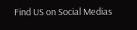Find US on Social Medias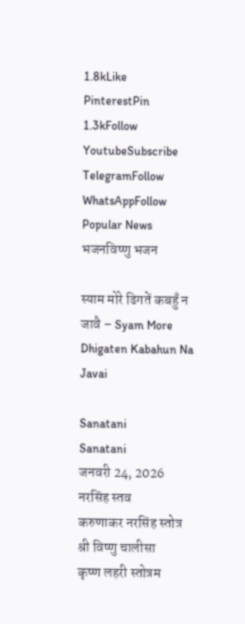1.8kLike
PinterestPin
1.3kFollow
YoutubeSubscribe
TelegramFollow
WhatsAppFollow
Popular News
भजनविष्णु भजन

स्याम मोरे ढिगतें कबहुँ न जावै – Syam More Dhigaten Kabahun Na Javai

Sanatani
Sanatani
जनवरी 24, 2026
नरसिंह स्तव
करुणाकर नरसिंह स्तोत्र
श्री विष्णु चालीसा
कृष्ण लहरी स्तोत्रम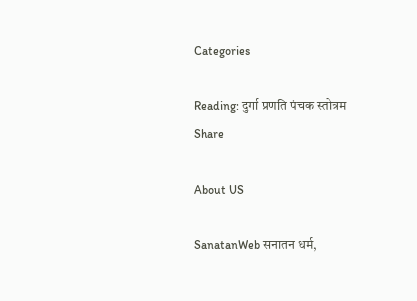Categories

Reading: दुर्गा प्रणति पंचक स्तोत्रम
Share

About US

SanatanWeb सनातन धर्म,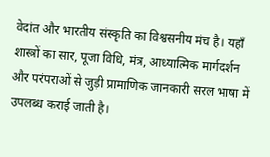वेदांत और भारतीय संस्कृति का विश्वसनीय मंच है। यहाँ शास्त्रों का सार, पूजा विधि, मंत्र, आध्यात्मिक मार्गदर्शन और परंपराओं से जुड़ी प्रामाणिक जानकारी सरल भाषा में उपलब्ध कराई जाती है।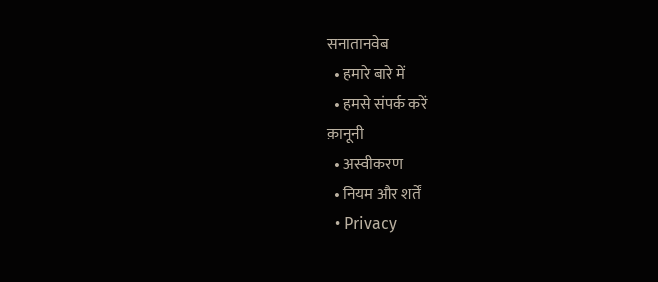सनातानवेब
  • हमारे बारे में
  • हमसे संपर्क करें
क़ानूनी
  • अस्वीकरण
  • नियम और शर्तें
  • Privacy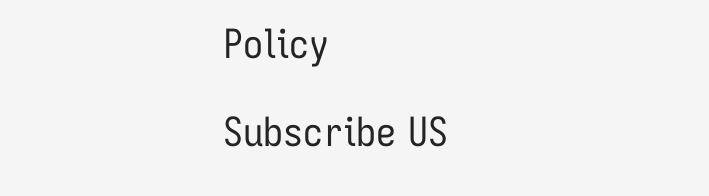Policy

Subscribe US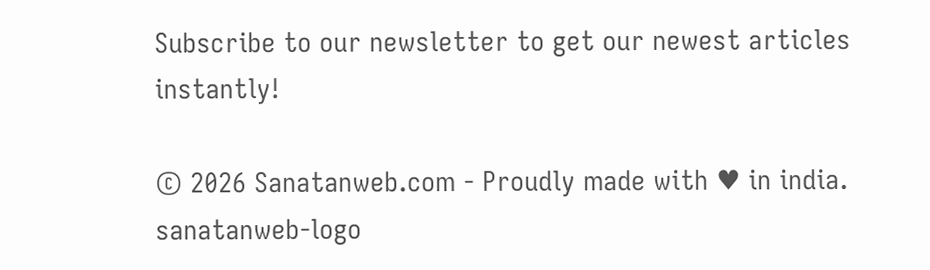Subscribe to our newsletter to get our newest articles instantly!

© 2026 Sanatanweb.com - Proudly made with ♥ in india.
sanatanweb-logo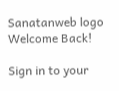Sanatanweb logo
Welcome Back!

Sign in to your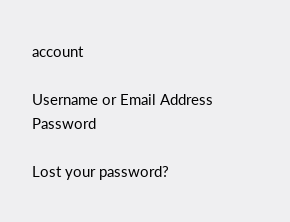account

Username or Email Address
Password

Lost your password?